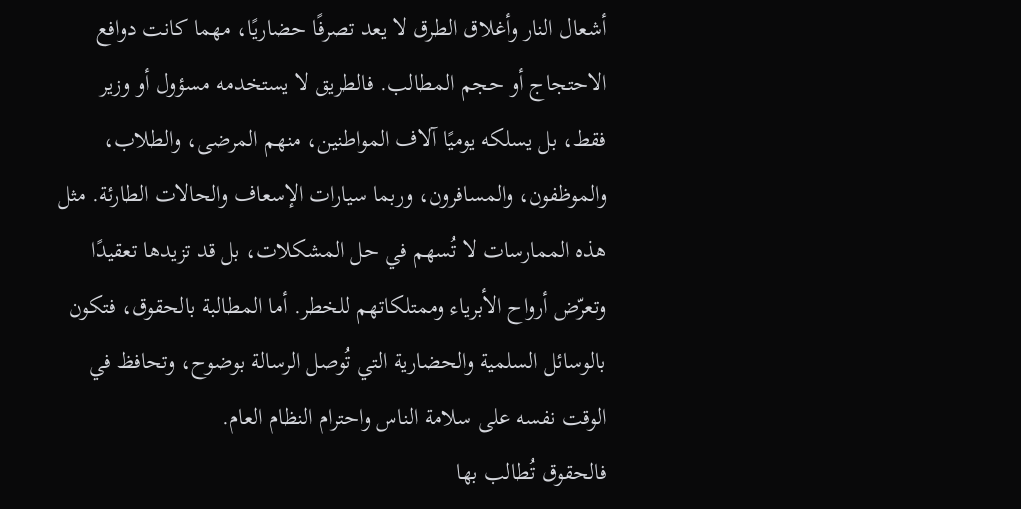أشعال النار وأغلاق الطرق لا يعد تصرفًا حضاريًا، مهما كانت دوافع الاحتجاج أو حجم المطالب. فالطريق لا يستخدمه مسؤول أو وزير فقط، بل يسلكه يوميًا آلاف المواطنين، منهم المرضى، والطلاب، والموظفون، والمسافرون، وربما سيارات الإسعاف والحالات الطارئة. مثل هذه الممارسات لا تُسهم في حل المشكلات، بل قد تزيدها تعقيدًا وتعرّض أرواح الأبرياء وممتلكاتهم للخطر. أما المطالبة بالحقوق، فتكون بالوسائل السلمية والحضارية التي تُوصل الرسالة بوضوح، وتحافظ في الوقت نفسه على سلامة الناس واحترام النظام العام.
فالحقوق تُطالب بها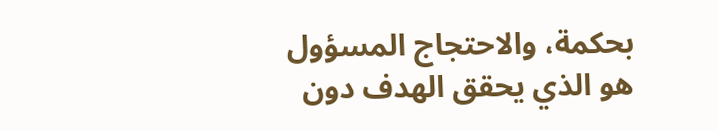بحكمة، والاحتجاج المسؤول هو الذي يحقق الهدف دون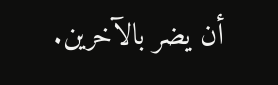أن يضر بالآخرين.